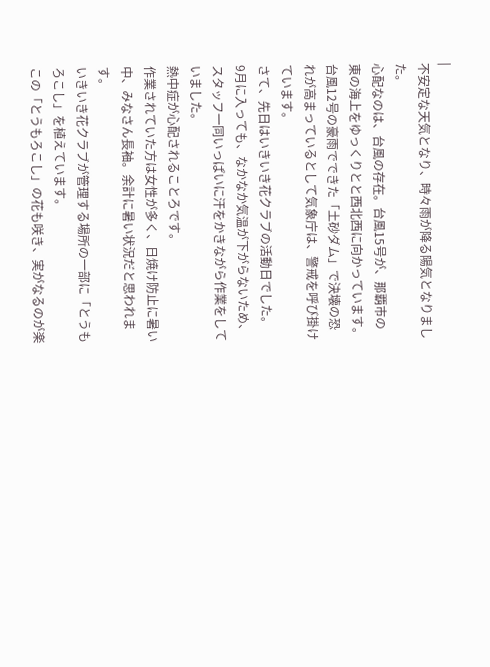|
不安定な天気となり、時々雨が降る陽気となりました。
心配なのは、台風の存在。台風15号が、那覇市の東の海上をゆっくりとと西北西に向かっています。
台風12号の豪雨でできた「土砂ダム」で決壊の恐れが高まっているとして気象庁は、警戒を呼び掛けています。
さて、先日はいきいき花クラブの活動日でした。
9月に入っても、なかなか気温が下がらないため、スタッフ一同いっぱいに汗をかきながら作業をしていました。
熱中症が心配されることろです。
作業されていた方は女性が多く、日焼け防止に暑い中、みなさん長袖。余計に暑い状況だと思われます。
いきいき花クラブが管理する場所の一部に「とうもろこし」を植えています。
この「とうもろこし」の花も咲き、実がなるのが楽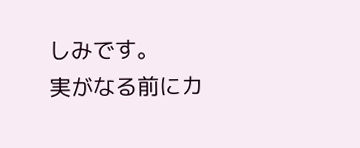しみです。
実がなる前にカ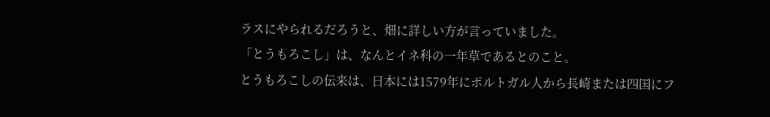ラスにやられるだろうと、畑に詳しい方が言っていました。
「とうもろこし」は、なんとイネ科の一年草であるとのこと。
とうもろこしの伝来は、日本には1579年にポルトガル人から長崎または四国にフ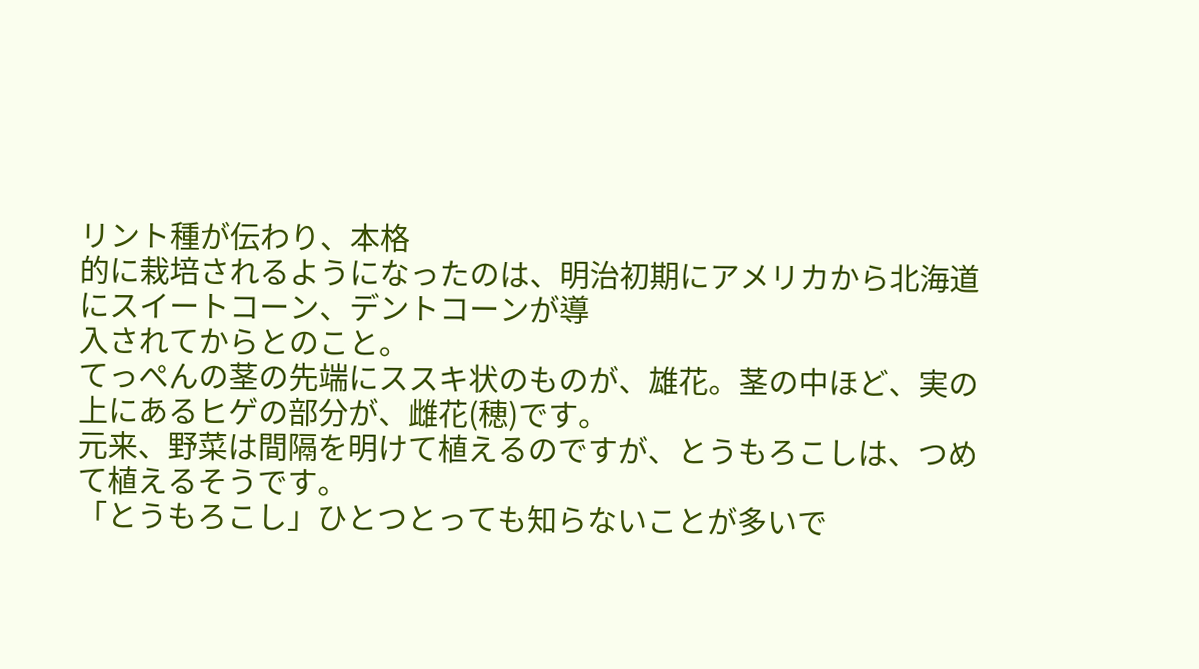リント種が伝わり、本格
的に栽培されるようになったのは、明治初期にアメリカから北海道にスイートコーン、デントコーンが導
入されてからとのこと。
てっぺんの茎の先端にススキ状のものが、雄花。茎の中ほど、実の上にあるヒゲの部分が、雌花(穂)です。
元来、野菜は間隔を明けて植えるのですが、とうもろこしは、つめて植えるそうです。
「とうもろこし」ひとつとっても知らないことが多いで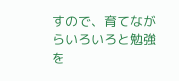すので、育てながらいろいろと勉強を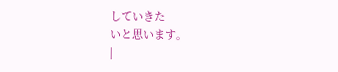していきた
いと思います。
|